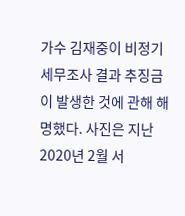가수 김재중이 비정기세무조사 결과 추징금이 발생한 것에 관해 해명했다. 사진은 지난 2020년 2월 서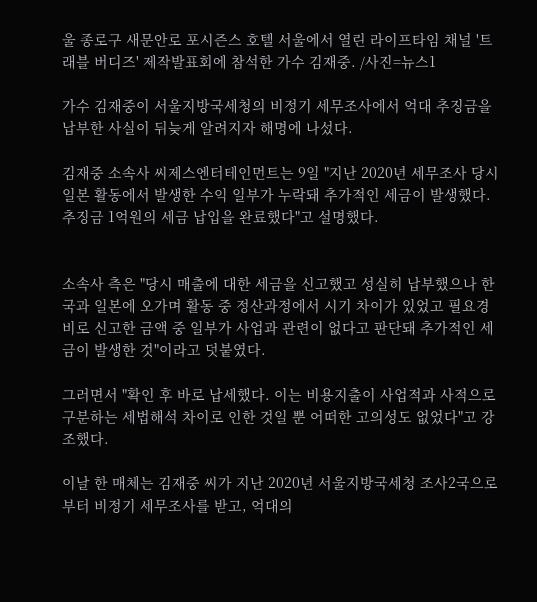울 종로구 새문안로 포시즌스 호텔 서울에서 열린 라이프타임 채널 '트래블 버디즈' 제작발표회에 참석한 가수 김재중. /사진=뉴스1

가수 김재중이 서울지방국세청의 비정기 세무조사에서 억대 추징금을 납부한 사실이 뒤늦게 알려지자 해명에 나섰다.

김재중 소속사 씨제스엔터테인먼트는 9일 "지난 2020년 세무조사 당시 일본 활동에서 발생한 수익 일부가 누락돼 추가적인 세금이 발생했다. 추징금 1억원의 세금 납입을 완료했다"고 설명했다.


소속사 측은 "당시 매출에 대한 세금을 신고했고 성실히 납부했으나 한국과 일본에 오가며 활동 중 정산과정에서 시기 차이가 있었고 필요경비로 신고한 금액 중 일부가 사업과 관련이 없다고 판단돼 추가적인 세금이 발생한 것"이라고 덧붙였다.

그러면서 "확인 후 바로 납세했다. 이는 비용지출이 사업적과 사적으로 구분하는 세법해석 차이로 인한 것일 뿐 어떠한 고의성도 없었다"고 강조했다.

이날 한 매체는 김재중 씨가 지난 2020년 서울지방국세청 조사2국으로부터 비정기 세무조사를 받고, 억대의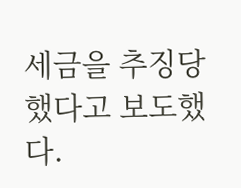세금을 추징당했다고 보도했다.